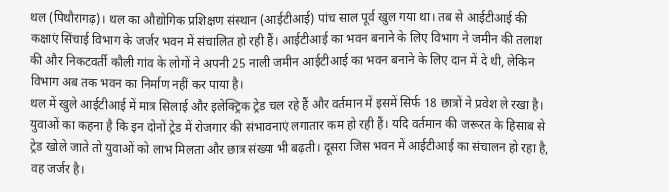थल (पिथौरागढ़)। थल का औद्योगिक प्रशिक्षण संस्थान (आईटीआई) पांच साल पूर्व खुल गया था। तब से आईटीआई की कक्षाएं सिंचाई विभाग के जर्जर भवन में संचालित हो रही हैं। आईटीआई का भवन बनाने के लिए विभाग ने जमीन की तलाश की और निकटवर्ती कौली गांव के लोगों ने अपनी 25 नाली जमीन आईटीआई का भवन बनाने के लिए दान में दे थी, लेकिन विभाग अब तक भवन का निर्माण नहीं कर पाया है।
थल में खुले आईटीआई में मात्र सिलाई और इलेक्ट्रिक ट्रेड चल रहे हैं और वर्तमान में इसमें सिर्फ 18 छात्रों ने प्रवेश ले रखा है। युवाओं का कहना है कि इन दोनों ट्रेड में रोजगार की संभावनाएं लगातार कम हो रही हैं। यदि वर्तमान की जरूरत के हिसाब से ट्रेड खोले जाते तो युवाओं को लाभ मिलता और छात्र संख्या भी बढ़ती। दूसरा जिस भवन में आईटीआई का संचालन हो रहा है, वह जर्जर है।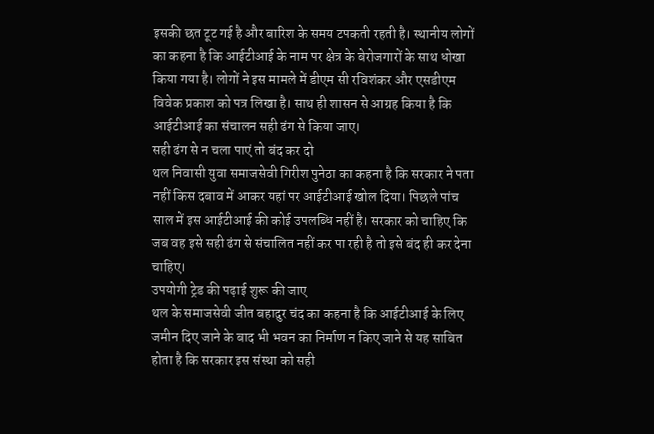इसकी छत टूट गई है और बारिश के समय टपकती रहती है। स्थानीय लोगों का कहना है कि आईटीआई के नाम पर क्षेत्र के बेरोजगारों के साथ धोखा किया गया है। लोगों ने इस मामले में डीएम सी रविशंकर और एसडीएम विवेक प्रकाश को पत्र लिखा है। साथ ही शासन से आग्रह किया है कि आईटीआई का संचालन सही ढंग से किया जाए।
सही ढंग से न चला पाएं तो बंद कर दो
थल निवासी युवा समाजसेवी गिरीश पुनेठा का कहना है कि सरकार ने पता नहीं किस दबाव में आकर यहां पर आईटीआई खोल दिया। पिछले पांच साल में इस आईटीआई की कोई उपलब्धि नहीं है। सरकार को चाहिए कि जब वह इसे सही ढंग से संचालित नहीं कर पा रही है तो इसे बंद ही कर देना चाहिए।
उपयोगी ट्रेड की पढ़ाई शुरू की जाए
थल के समाजसेवी जीत बहादुर चंद का कहना है कि आईटीआई के लिए जमीन दिए जाने के बाद भी भवन का निर्माण न किए जाने से यह साबित होता है कि सरकार इस संस्था को सही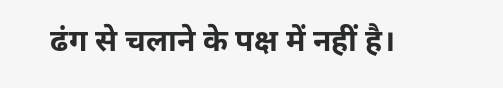ढंग से चलाने के पक्ष में नहीं है।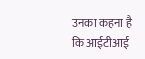उनका कहना है कि आईटीआई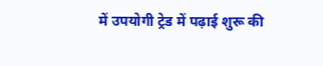में उपयोगी ट्रेड में पढ़ाई शुरू की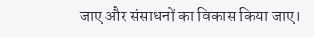जाए और संसाधनों का विकास किया जाए।